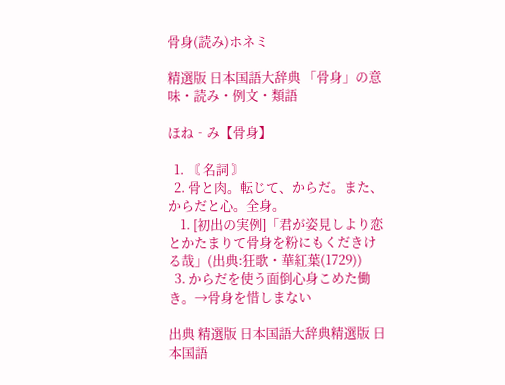骨身(読み)ホネミ

精選版 日本国語大辞典 「骨身」の意味・読み・例文・類語

ほね‐み【骨身】

  1. 〘 名詞 〙
  2. 骨と肉。転じて、からだ。また、からだと心。全身。
    1. [初出の実例]「君が姿見しより恋とかたまりて骨身を粉にもくだきける哉」(出典:狂歌・華紅葉(1729))
  3. からだを使う面倒心身こめた働き。→骨身を惜しまない

出典 精選版 日本国語大辞典精選版 日本国語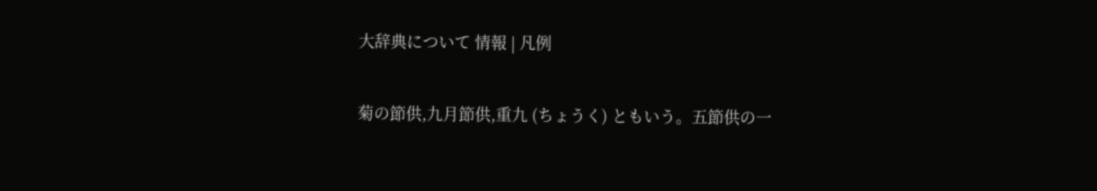大辞典について 情報 | 凡例

菊の節供,九月節供,重九 (ちょうく) ともいう。五節供の一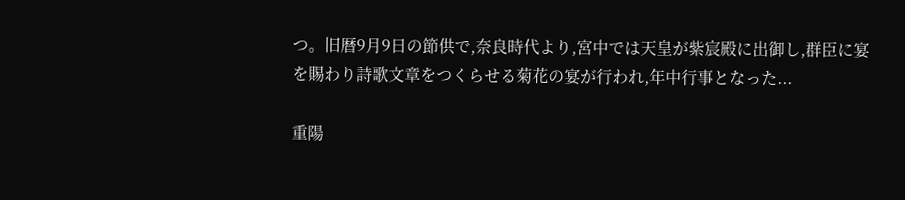つ。旧暦9月9日の節供で,奈良時代より,宮中では天皇が紫宸殿に出御し,群臣に宴を賜わり詩歌文章をつくらせる菊花の宴が行われ,年中行事となった...

重陽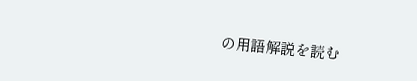の用語解説を読む